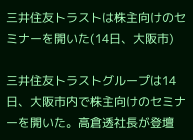三井住友トラストは株主向けのセミナーを開いた(14日、大阪市)

三井住友トラストグループは14日、大阪市内で株主向けのセミナーを開いた。高倉透社長が登壇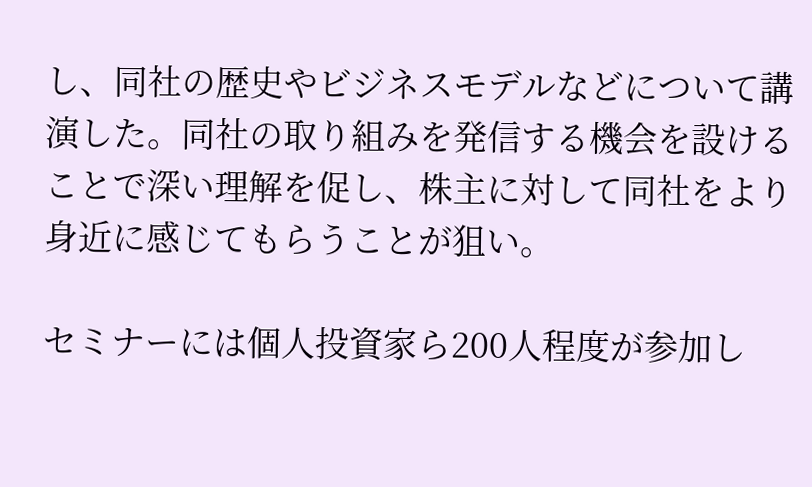し、同社の歴史やビジネスモデルなどについて講演した。同社の取り組みを発信する機会を設けることで深い理解を促し、株主に対して同社をより身近に感じてもらうことが狙い。

セミナーには個人投資家ら200人程度が参加し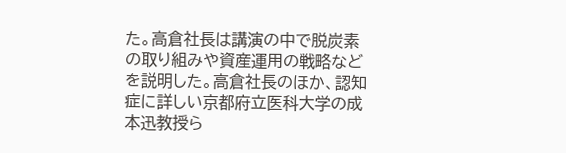た。高倉社長は講演の中で脱炭素の取り組みや資産運用の戦略などを説明した。高倉社長のほか、認知症に詳しい京都府立医科大学の成本迅教授ら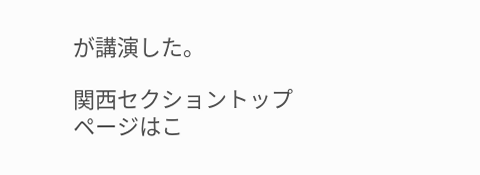が講演した。

関西セクショントップページはこ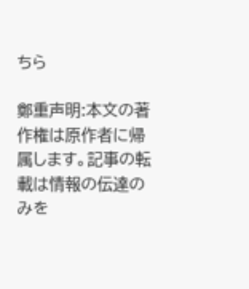ちら

鄭重声明:本文の著作権は原作者に帰属します。記事の転載は情報の伝達のみを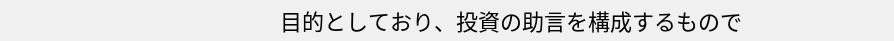目的としており、投資の助言を構成するもので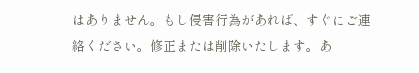はありません。もし侵害行為があれば、すぐにご連絡ください。修正または削除いたします。あ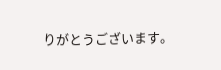りがとうございます。